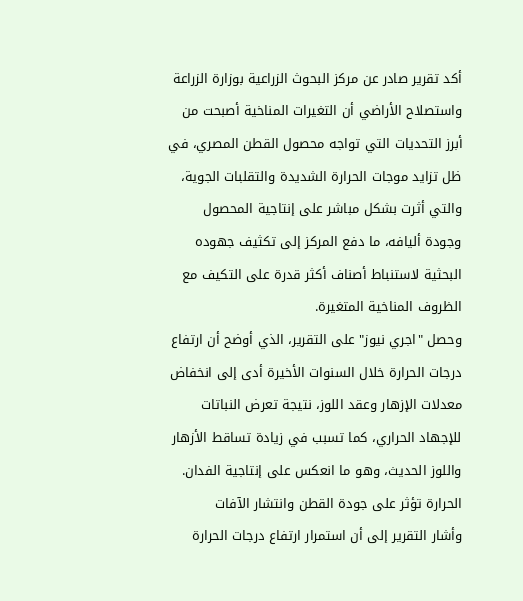أكد تقرير صادر عن مركز البحوث الزراعية بوزارة الزراعة واستصلاح الأراضي أن التغيرات المناخية أصبحت من أبرز التحديات التي تواجه محصول القطن المصري، في ظل تزايد موجات الحرارة الشديدة والتقلبات الجوية، والتي أثرت بشكل مباشر على إنتاجية المحصول وجودة أليافه، ما دفع المركز إلى تكثيف جهوده البحثية لاستنباط أصناف أكثر قدرة على التكيف مع الظروف المناخية المتغيرة.
وحصل "اجري نيوز" على التقرير، الذي أوضح أن ارتفاع درجات الحرارة خلال السنوات الأخيرة أدى إلى انخفاض معدلات الإزهار وعقد اللوز، نتيجة تعرض النباتات للإجهاد الحراري، كما تسبب في زيادة تساقط الأزهار واللوز الحديث، وهو ما انعكس على إنتاجية الفدان.
الحرارة تؤثر على جودة القطن وانتشار الآفات
وأشار التقرير إلى أن استمرار ارتفاع درجات الحرارة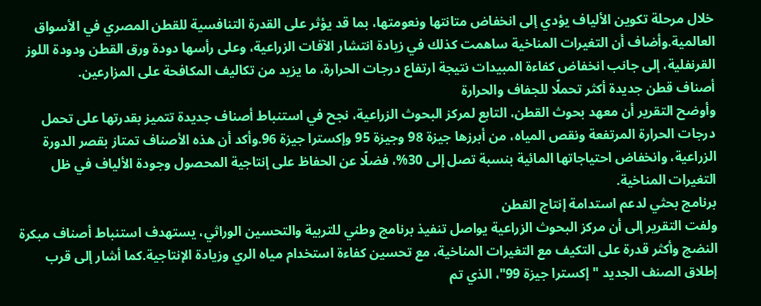خلال مرحلة تكوين الألياف يؤدي إلى انخفاض متانتها ونعومتها، بما قد يؤثر على القدرة التنافسية للقطن المصري في الأسواق العالمية.وأضاف أن التغيرات المناخية ساهمت كذلك في زيادة انتشار الآفات الزراعية، وعلى رأسها دودة ورق القطن ودودة اللوز القرنفلية، إلى جانب انخفاض كفاءة المبيدات نتيجة ارتفاع درجات الحرارة، ما يزيد من تكاليف المكافحة على المزارعين.
أصناف قطن جديدة أكثر تحملًا للجفاف والحرارة
وأوضح التقرير أن معهد بحوث القطن، التابع لمركز البحوث الزراعية، نجح في استنباط أصناف جديدة تتميز بقدرتها على تحمل درجات الحرارة المرتفعة ونقص المياه، من أبرزها جيزة 98 وجيزة 95 وإكسترا جيزة 96.وأكد أن هذه الأصناف تمتاز بقصر الدورة الزراعية، وانخفاض احتياجاتها المائية بنسبة تصل إلى 30%، فضلًا عن الحفاظ على إنتاجية المحصول وجودة الألياف في ظل التغيرات المناخية.
برنامج بحثي لدعم استدامة إنتاج القطن
ولفت التقرير إلى أن مركز البحوث الزراعية يواصل تنفيذ برنامج وطني للتربية والتحسين الوراثي، يستهدف استنباط أصناف مبكرة النضج وأكثر قدرة على التكيف مع التغيرات المناخية، مع تحسين كفاءة استخدام مياه الري وزيادة الإنتاجية.كما أشار إلى قرب إطلاق الصنف الجديد "إكسترا جيزة 99"، الذي تم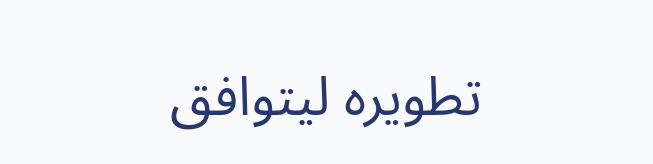تطويره ليتوافق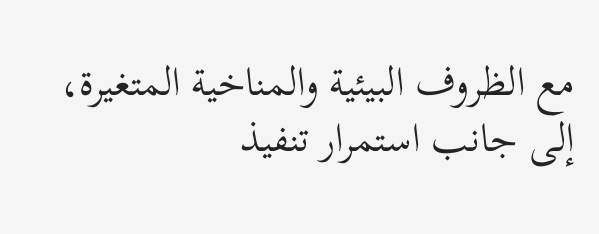مع الظروف البيئية والمناخية المتغيرة، إلى جانب استمرار تنفيذ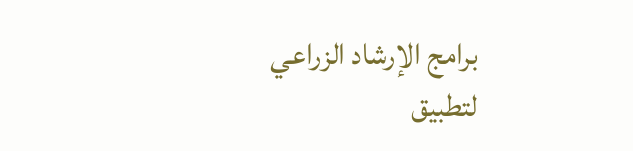برامج الإرشاد الزراعي لتطبيق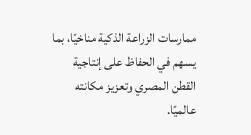ممارسات الزراعة الذكية مناخيًا، بما يسهم في الحفاظ على إنتاجية القطن المصري وتعزيز مكانته عالميًا.